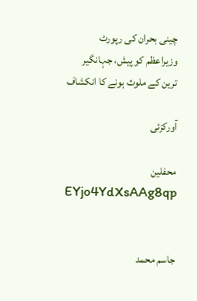چینی بحران کی رپورٹ وزیراعظم کو پیش، جہانگیر ترین کے ملوث ہونے کا انکشاف

آورکزئی

محفلین
EYjo4YdXsAAg8qp


جاسم محمد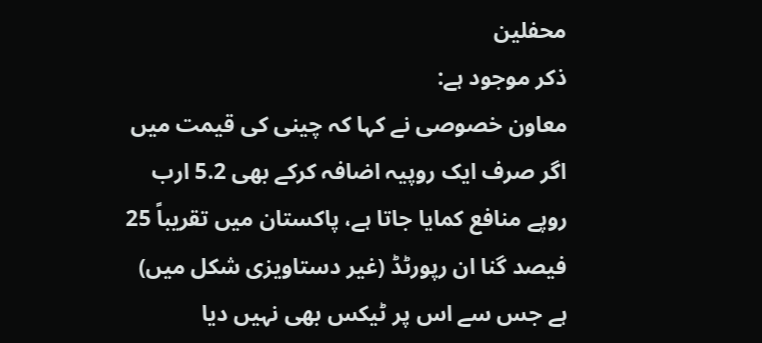محفلین
ذکر موجود ہے:
معاون خصوصی نے کہا کہ چینی کی قیمت میں اگر صرف ایک روپیہ اضافہ کرکے بھی 5.2 ارب روپے منافع کمایا جاتا ہے، پاکستان میں تقریباً 25 فیصد گنا ان رپورٹڈ (غیر دستاویزی شکل میں) ہے جس سے اس پر ٹیکس بھی نہیں دیا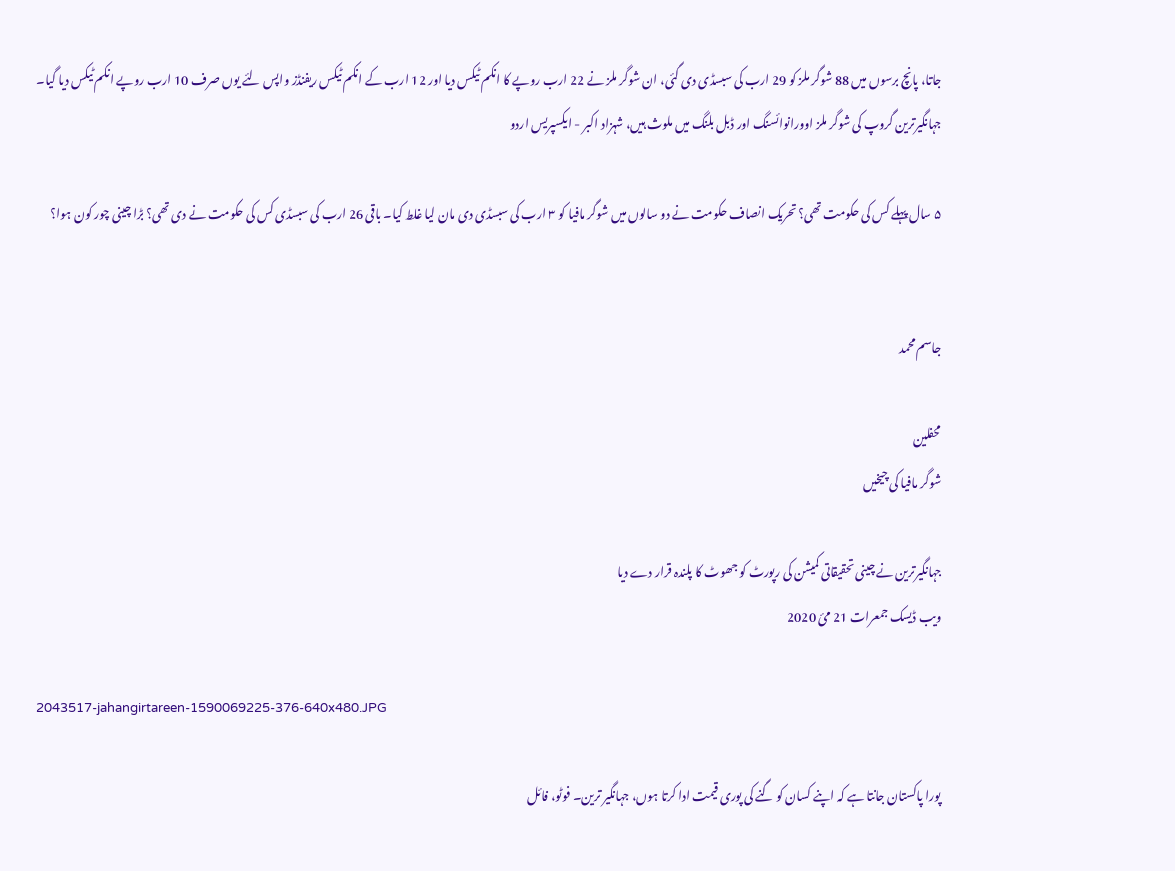جاتا، پانچ برسوں میں 88 شوگر ملز کو 29 ارب کی سبسڈی دی گئی، ان شوگر ملز نے 22 ارب روپے کا انکم ٹیکس دیا اور 12 ارب کے انکم ٹیکس ریفنڈز واپس لئے یوں صرف 10 ارب روپے انکم ٹیکس دیا گیا۔
جہانگیرترین گروپ کی شوگر ملز اوورانوائسنگ اور ڈبل بلنگ میں ملوث ہیں، شہزاد اکبر - ایکسپریس اردو

۵ سال پہلے کس کی حکومت تھی؟ تحریک انصاف حکومت نے دو سالوں میں شوگر مافیا کو ۳ ارب کی سبسڈی دی مان لیا غلط کیا۔ باقی 26 ارب کی سبسڈی کس کی حکومت نے دی تھی؟ بڑا چینی چور کون ہوا؟


جاسم محمد

محفلین
شوگر مافیا کی چیخیں

جہانگیرترین نے چینی تحقیقاتی کمیشن کی رپورٹ کو جھوٹ کا پلندہ قرار دے دیا
ویب ڈیسک جمعرات 21 مئ 2020

2043517-jahangirtareen-1590069225-376-640x480.JPG

پورا پاکستان جانتا ہے کہ اپنے کسان کو گنے کی پوری قیمت ادا کرتا ہوں، جہانگیر ترین۔ فوٹو، فائل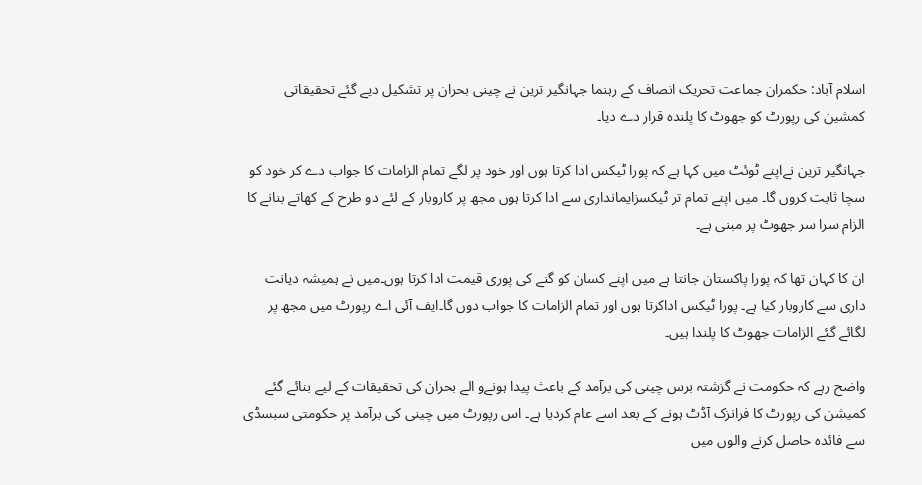اسلام آباد: حکمران جماعت تحریک انصاف کے رہنما جہانگیر ترین نے چینی بحران پر تشکیل دیے گئے تحقیقاتی کمشین کی رپورٹ کو جھوٹ کا پلندہ قرار دے دیا۔

جہانگیر ترین نےاپنے ٹوئٹ میں کہا ہے کہ پورا ٹیکس ادا کرتا ہوں اور خود پر لگے تمام الزامات کا جواب دے کر خود کو سچا ثابت کروں گا۔ میں اپنے تمام تر ٹیکسزایمانداری سے ادا کرتا ہوں مجھ پر کاروبار کے لئے دو طرح کے کھاتے بنانے کا الزام سرا سر جھوٹ پر مبنی ہے۔

ان کا کہان تھا کہ پورا پاکستان جانتا ہے میں اپنے کسان کو گنے کی پوری قیمت ادا کرتا ہوں۔میں نے ہمیشہ دیانت داری سے کاروبار کیا ہے۔ پورا ٹیکس اداکرتا ہوں اور تمام الزامات کا جواب دوں گا۔ایف آئی اے رپورٹ میں مجھ پر لگائے گئے الزامات جھوٹ کا پلندا ہیں۔

واضح رہے کہ حکومت نے گزشتہ برس چینی کی برآمد کے باعث پیدا ہونےو الے بحران کی تحقیقات کے لیے بنائے گئے کمیشن کی رپورٹ کا فرانزک آڈٹ ہونے کے بعد اسے عام کردیا ہے۔ اس رپورٹ میں چینی کی برآمد پر حکومتی سبسڈی سے فائدہ حاصل کرنے والوں میں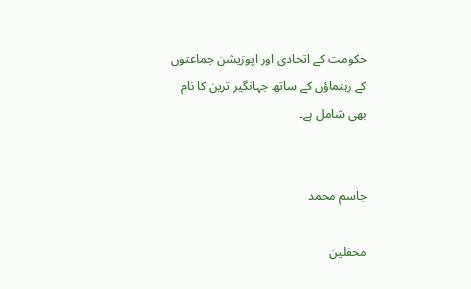حکومت کے اتحادی اور اپوزیشن جماعتوں کے رہنماؤں کے ساتھ جہانگیر ترین کا نام بھی شامل ہے۔


جاسم محمد

محفلین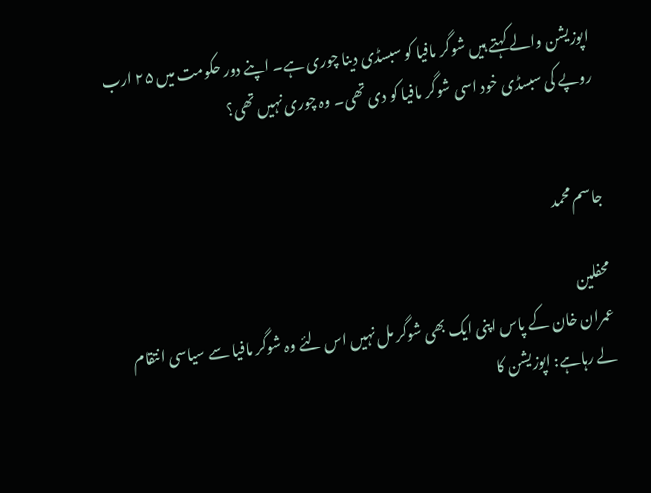اپوزیشن والے کہتے ہیں شوگر مافیا کو سبسڈی دینا چوری ہے۔ اپنے دور حکومت میں ۲۵ ارب روپے کی سبسڈی خود اسی شوگر مافیا کو دی تھی۔ وہ چوری نہیں تھی؟


جاسم محمد

محفلین
عمران خان کے پاس اپنی ایک بھی شوگر مل نہیں اس لئے وہ شوگر مافیا سے سیاسی انتقام لے رہاہے: اپوزیشن کا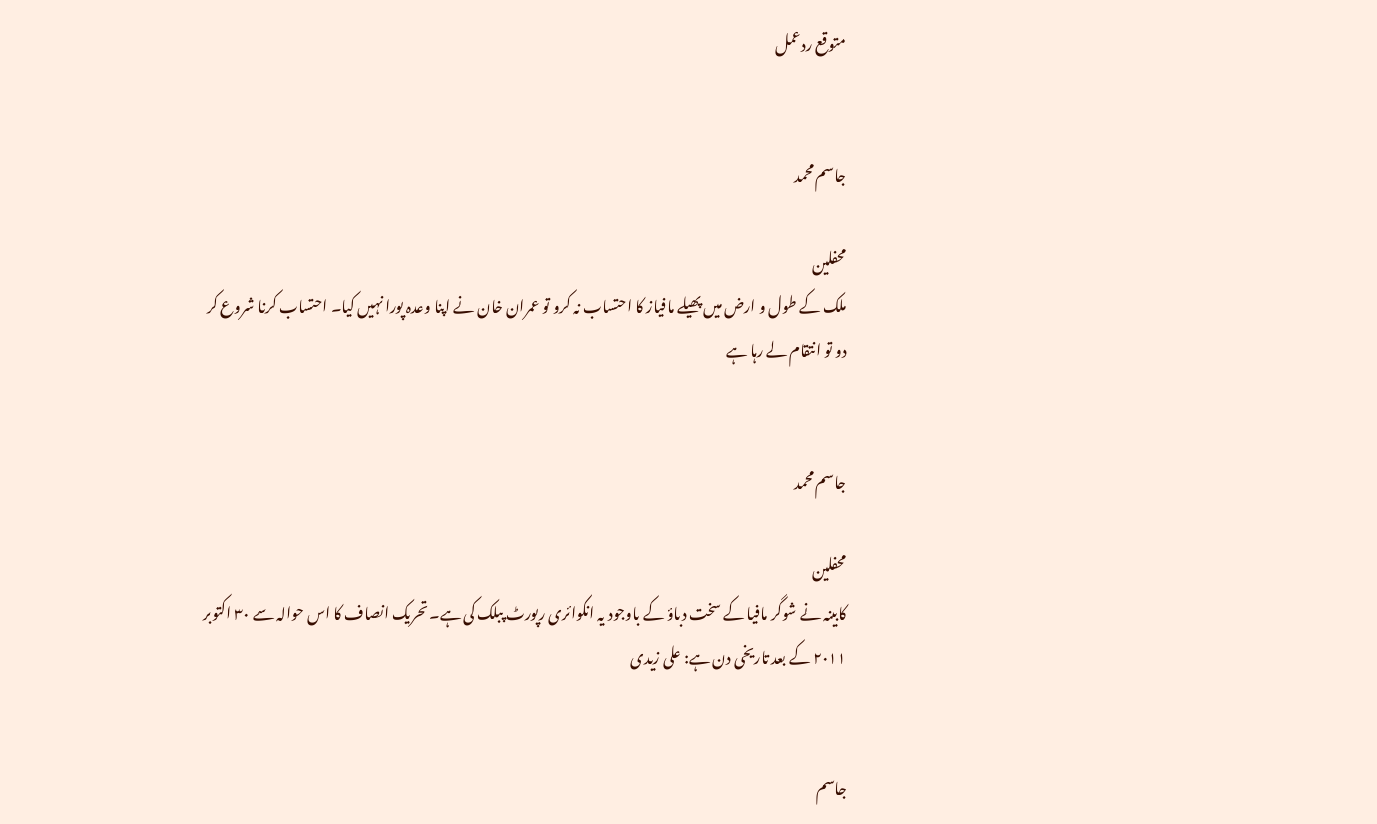متوقع ردعمل


جاسم محمد

محفلین
ملک کے طول و ارض میں پھیلے مافیاز کا احتساب نہ کرو تو عمران خان نے اپنا وعدہ پورا نہیں کیا۔ احتساب کرنا شروع کر دو تو انتقام لے رہا ہے


جاسم محمد

محفلین
کابینہ نے شوگر مافیا کے سخت دباؤ کے باوجود یہ انکوائری رپورٹ پبلک کی ہے۔ تحریک انصاف کا اس حوالہ سے ۳۰ اکتوبر ۲۰۱۱ کے بعد تاریخی دن ہے: علی زیدی


جاسم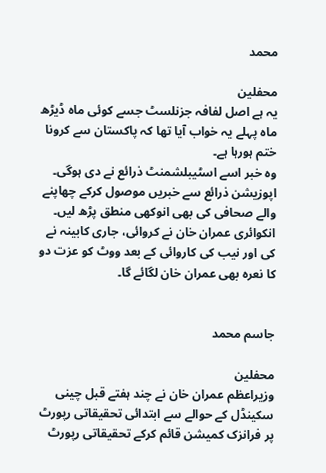محمد

محفلین
یہ ہے اصل لفافہ جزنلسٹ جسے کوئی ماہ ڈیڑھ ماہ پہلے یہ خواب آیا تھا کہ پاکستان سے کرونا ختم ہورہا ہے۔
وہ خبر اسے اسٹیبلشمنٹ ذرائع نے دی ہوگی۔ اپوزیشن ذرائع سے خبریں موصول کرکے چھاپنے والے صحافی کی بھی انوکھی منطق پڑھ لیں۔
انکوائری عمران خان نے کروائی، جاری کابینہ نے کی اور نیب کی کاروائی کے بعد ووٹ کو عزت دو کا نعرہ بھی عمران خان لگائے گا۔


جاسم محمد

محفلین
وزیراعظم عمران خان نے چند ہفتے قبل چینی سکینڈل کے حوالے سے ابتدائی تحقیقاتی رپورٹ پر فرانزک کمیشن قائم کرکے تحقیقاتی رپورٹ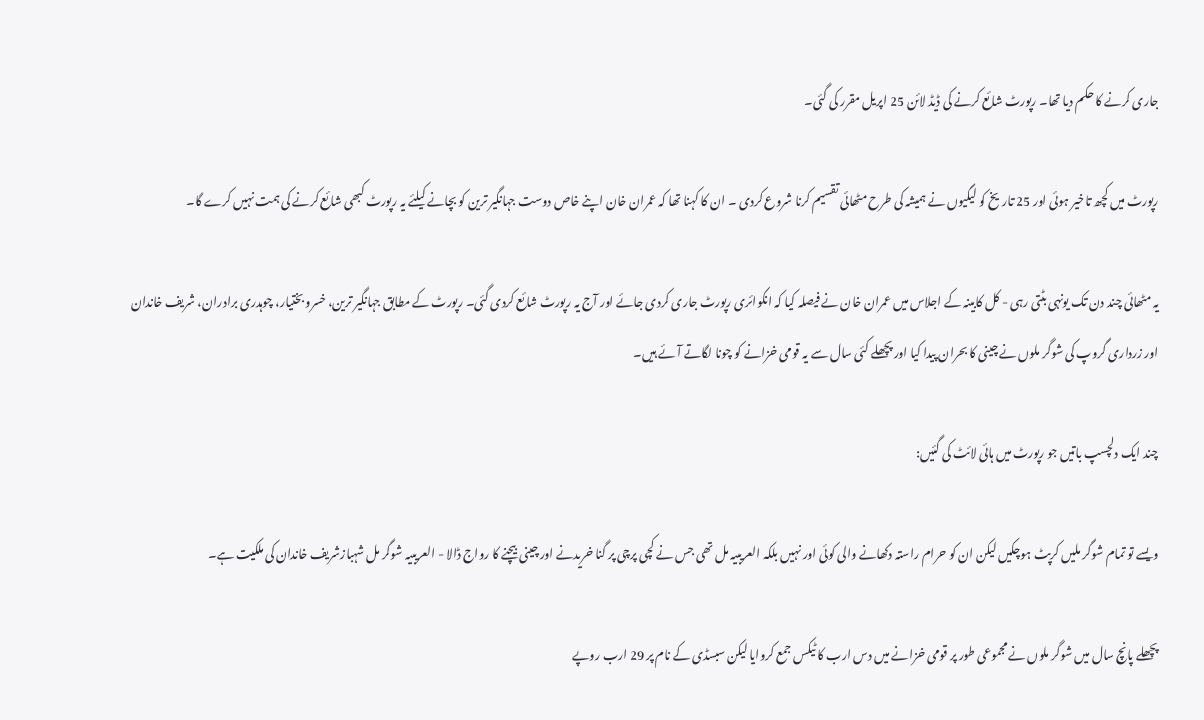جاری کرنے کا حکم دیا تھا۔ رپورٹ شائع کرنے کی ڈیڈ لائن 25 اپریل مقرر کی گئی۔

رپورٹ میں کچھ تاخیر ہوئی اور 25 تاریخ کو لیگیوں نے ہمیشہ کی طرح مٹھائی تقسیم کرنا شروع کردی ۔ ان کا کہنا تھا کہ عمران خان اپنے خاص دوست جہانگیر ترین کو بچانے کیلئے یہ رپورٹ کبھی شائع کرنے کی ہمت نہیں کرے گا۔

یہ مٹھائی چند دن تک یونہی بٹتی رہی - کل کابینہ کے اجلاس میں عمران خان نے فیصلہ کیا کہ انکوائری رپورٹ جاری کردی جائے اور آج یہ رپورٹ شائع کردی گئی۔ رپورٹ کے مطابق جہانگیر ترین، خسرو بختیار، چوہدری برادران، شریف خاندان اور زرداری گروپ کی شوگر ملوں نے چینی کا بحران پیدا کیا اور پچھلے کئی سال سے یہ قومی خزانے کو چونا لگاتے آئے ہیں۔

چند ایک دلچسپ باتیں جو رپورٹ میں ہائی لائٹ کی گئیں:

ویسے تو تمام شوگر ملیں کرپٹ ہوچکیں لیکن ان کو حرام راستہ دکھانے والی کوئی اور نہیں بلکہ العریبیہ مل تھی جس نے کچی پرچی پر گنا خریدنے اور چینی بیچنے کا رواج ڈالا - العریبیہ شوگر مل شہبازشریف خاندان کی ملکیت ہے۔

پچھلے پانچ سال میں شوگر ملوں نے مجموعی طور پر قومی خزانے میں دس ارب کا ٹیکس جمع کروایا لیکن سبسڈی کے نام پر 29 ارب روپے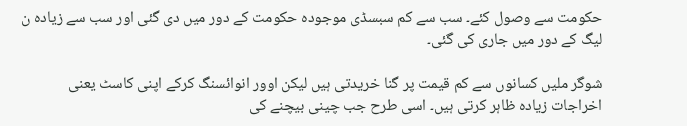حکومت سے وصول کئے۔ سب سے کم سبسڈی موجودہ حکومت کے دور میں دی گئی اور سب سے زیادہ ن لیگ کے دور میں جاری کی گئی۔

شوگر ملیں کسانوں سے کم قیمت پر گنا خریدتی ہیں لیکن اوور انوائسنگ کرکے اپنی کاسٹ یعنی اخراجات زیادہ ظاہر کرتی ہیں۔ اسی طرح جب چینی بیچنے کی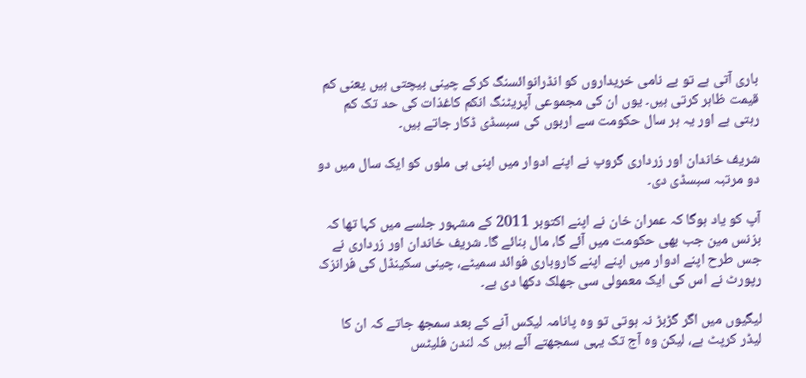باری آتی ہے تو بے نامی خریداروں کو انڈرانوائسنگ کرکے چینی بیچتی ہیں یعنی کم قیمت ظاہر کرتی ہیں۔ یوں ان کی مجموعی آپریٹنگ انکم کاغذات کی حد تک کم رہتی ہے اور یہ ہر سال حکومت سے اربوں کی سبسڈی ڈکار جاتے ہیں۔

شریف خاندان اور زرداری گروپ نے اپنے ادوار میں اپنی ہی ملوں کو ایک سال میں دو دو مرتبہ سبسڈی دی۔

آپ کو یاد ہوگا کہ عمران خان نے اپنے اکتوبر 2011 کے مشہور جلسے میں کہا تھا کہ بزنس مین جب بھی حکومت میں آئے گا، مال بنائے گا۔ شریف خاندان اور زرداری نے جس طرح اپنے ادوار میں اپنے اپنے کاروباری فوائد سمیٹے، چینی سکینڈل کی فرانزک رپورٹ نے اس کی ایک معمولی سی جھلک دکھا دی ہے۔

لیگیوں میں اگر گڑبڑ نہ ہوتی تو وہ پانامہ لیکس آنے کے بعد سمجھ جاتے کہ ان کا لیڈر کرپٹ ہے، لیکن وہ آج تک یہی سمجھتے آئے ہیں کہ لندن فلیٹس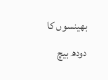بھینسوں کا دودھ بیچ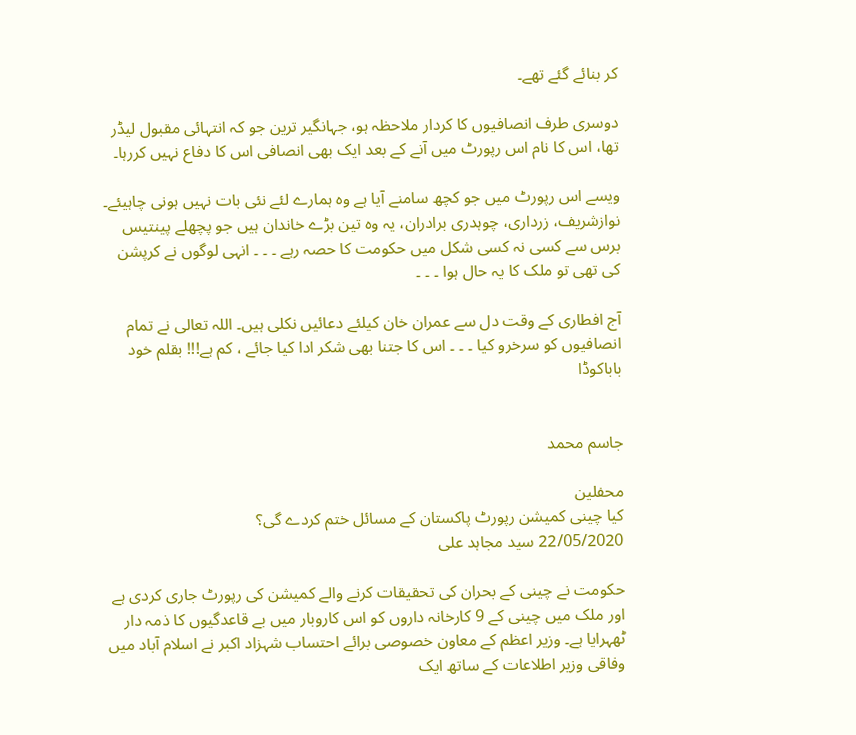کر بنائے گئے تھے۔

دوسری طرف انصافیوں کا کردار ملاحظہ ہو، جہانگیر ترین جو کہ انتہائی مقبول لیڈر تھا، اس کا نام اس رپورٹ میں آنے کے بعد ایک بھی انصافی اس کا دفاع نہیں کررہا۔

ویسے اس رپورٹ میں جو کچھ سامنے آیا ہے وہ ہمارے لئے نئی بات نہیں ہونی چاہیئے۔ نوازشریف، زرداری، چوہدری برادران، یہ وہ تین بڑے خاندان ہیں جو پچھلے پینتیس برس سے کسی نہ کسی شکل میں حکومت کا حصہ رہے ۔ ۔ ۔ انہی لوگوں نے کرپشن کی تھی تو ملک کا یہ حال ہوا ۔ ۔ ۔

آج افطاری کے وقت دل سے عمران خان کیلئے دعائیں نکلی ہیں۔ اللہ تعالی نے تمام انصافیوں کو سرخرو کیا ۔ ۔ ۔ اس کا جتنا بھی شکر ادا کیا جائے ، کم ہے!!! بقلم خود باباکوڈا


جاسم محمد

محفلین
کیا چینی کمیشن رپورٹ پاکستان کے مسائل ختم کردے گی؟
22/05/2020 سید مجاہد علی

حکومت نے چینی کے بحران کی تحقیقات کرنے والے کمیشن کی رپورٹ جاری کردی ہے اور ملک میں چینی کے 9 کارخانہ داروں کو اس کاروبار میں بے قاعدگیوں کا ذمہ دار ٹھہرایا ہے۔ وزیر اعظم کے معاون خصوصی برائے احتساب شہزاد اکبر نے اسلام آباد میں وفاقی وزیر اطلاعات کے ساتھ ایک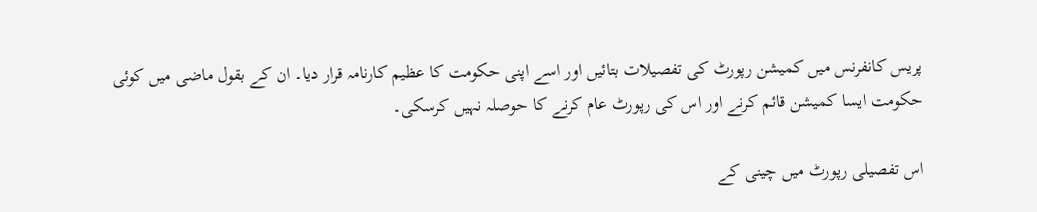پریس کانفرنس میں کمیشن رپورٹ کی تفصیلات بتائیں اور اسے اپنی حکومت کا عظیم کارنامہ قرار دیا۔ ان کے بقول ماضی میں کوئی حکومت ایسا کمیشن قائم کرنے اور اس کی رپورٹ عام کرنے کا حوصلہ نہیں کرسکی۔

اس تفصیلی رپورٹ میں چینی کے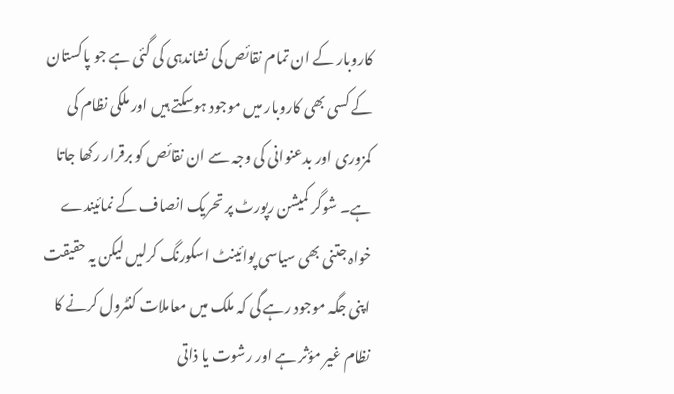کاروبار کے ان تمام نقائص کی نشاندہی کی گئی ہے جو پاکستان کے کسی بھی کاروبار میں موجود ہوسکتے ہیں اور ملکی نظام کی کمزوری اور بدعنوانی کی وجہ سے ان نقائص کو برقرار رکھا جاتا ہے۔ شوگر کمیشن رپورٹ پر تحریک انصاف کے نمائیندے خواہ جتنی بھی سیاسی پوائینٹ اسکورنگ کرلیں لیکن یہ حقیقت اپنی جگہ موجود رہے گی کہ ملک میں معاملات کنٹرول کرنے کا نظام غیر مؤثر ہے اور رشوت یا ذاتی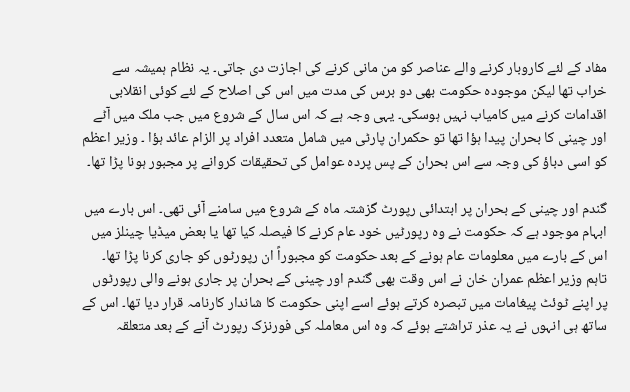مفاد کے لئے کاروبار کرنے والے عناصر کو من مانی کرنے کی اجازت دی جاتی۔ یہ نظام ہمیشہ سے خراب تھا لیکن موجودہ حکومت بھی دو برس کی مدت میں اس کی اصلاح کے لئے کوئی انقلابی اقدامات کرنے میں کامیاب نہیں ہوسکی۔ یہی وجہ ہے کہ اس سال کے شروع میں جب ملک میں آٹے اور چینی کا بحران پیدا ہؤا تھا تو حکمران پارٹی میں شامل متعدد افراد پر الزام عائد ہؤا ۔ وزیر اعظم کو اسی دباؤ کی وجہ سے اس بحران کے پس پردہ عوامل کی تحقیقات کروانے پر مجبور ہونا پڑا تھا۔

گندم اور چینی کے بحران پر ابتدائی رپورٹ گزشتہ ماہ کے شروع میں سامنے آئی تھی۔ اس بارے میں ابہام موجود ہے کہ حکومت نے وہ رپورٹیں خود عام کرنے کا فیصلہ کیا تھا یا بعض میڈیا چینلز میں اس کے بارے میں معلومات عام ہونے کے بعد حکومت کو مجبوراً ان رپورٹوں کو جاری کرنا پڑا تھا۔ تاہم وزیر اعظم عمران خان نے اس وقت بھی گندم اور چینی کے بحران پر جاری ہونے والی رپورٹوں پر اپنے ٹوئٹ پیغامات میں تبصرہ کرتے ہوئے اسے اپنی حکومت کا شاندار کارنامہ قرار دیا تھا۔ اس کے ساتھ ہی انہوں نے یہ عذر تراشتے ہوئے کہ وہ اس معاملہ کی فورنزک رپورٹ آنے کے بعد متعلقہ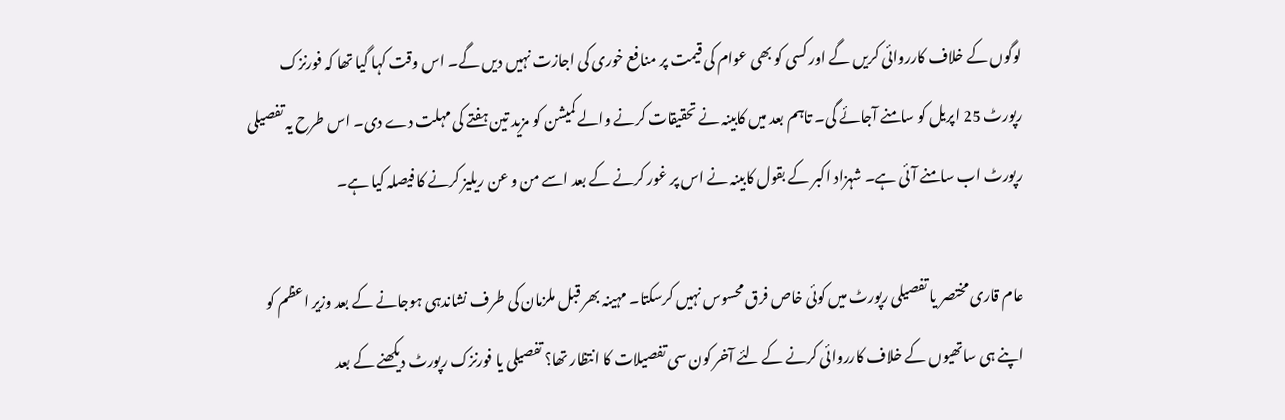لوگوں کے خلاف کارروائی کریں گے اور کسی کو بھی عوام کی قیمت پر منافع خوری کی اجازت نہیں دیں گے۔ اس وقت کہا گیا تھا کہ فورنزک رپورٹ 25 اپریل کو سامنے آجائے گی۔ تاہم بعد میں کابینہ نے تحقیقات کرنے والے کمیشن کو مزید تین ہفتے کی مہلت دے دی۔ اس طرح یہ تفصیلی رپورٹ اب سامنے آئی ہے۔ شہزاد اکبر کے بقول کابینہ نے اس پر غور کرنے کے بعد اسے من و عن ریلیز کرنے کا فیصلہ کیا ہے۔

عام قاری مختصر یا تفصیلی رپورٹ میں کوئی خاص فرق محسوس نہیں کرسکتا۔ مہینہ بھر قبل ملزمان کی طرف نشاندہی ہوجانے کے بعد وزیر اعظم کو اپنے ہی ساتھیوں کے خلاف کارروائی کرنے کے لئے آخر کون سی تفصیلات کا انتظار تھا؟ تفصیلی یا فورنزک رپورٹ دیکھنے کے بعد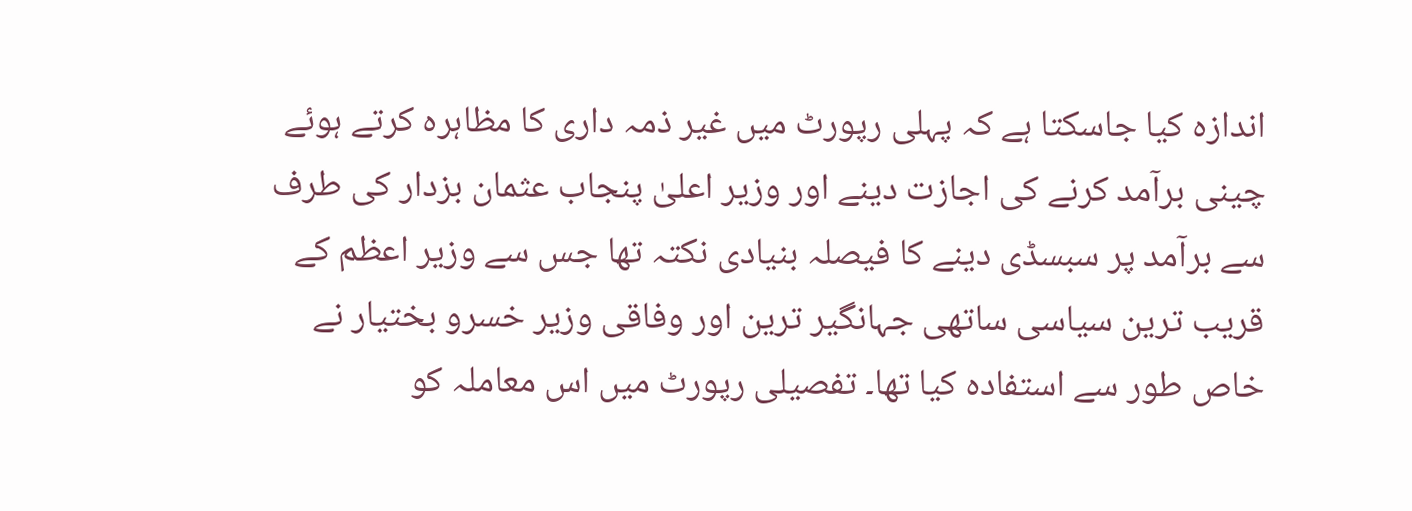اندازہ کیا جاسکتا ہے کہ پہلی رپورٹ میں غیر ذمہ داری کا مظاہرہ کرتے ہوئے چینی برآمد کرنے کی اجازت دینے اور وزیر اعلیٰ پنجاب عثمان بزدار کی طرف سے برآمد پر سبسڈی دینے کا فیصلہ بنیادی نکتہ تھا جس سے وزیر اعظم کے قریب ترین سیاسی ساتھی جہانگیر ترین اور وفاقی وزیر خسرو بختیار نے خاص طور سے استفادہ کیا تھا۔ تفصیلی رپورٹ میں اس معاملہ کو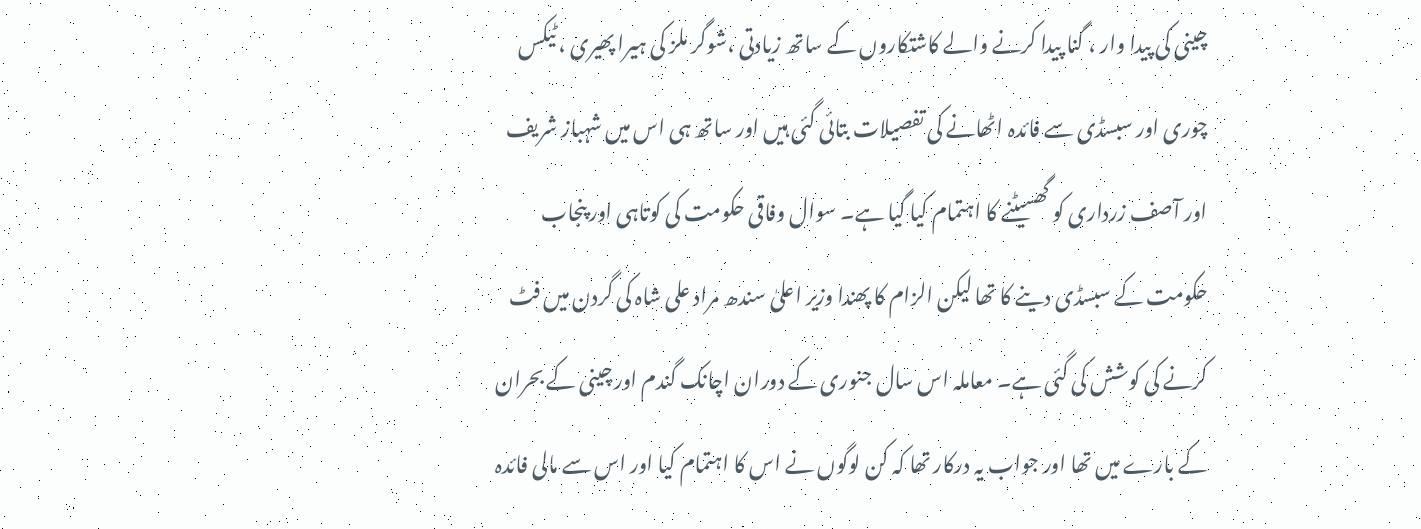چینی کی پیدا وار ، گنا پیدا کرنے والے کاشتکاروں کے ساتھ زیادتی ،شوگر ملز کی ہیرا پھیری ، ٹیکس چوری اور سبسڈی سے فائدہ اٹھانے کی تفصیلات بتائی گئی ہیں اور ساتھ ہی اس میں شہباز شریف اور آصف زرداری کو گھسیٹنے کا اہتمام کیا گیا ہے۔ سوال وفاقی حکومت کی کوتاہی اور پنجاب حکومت کے سبسڈی دینے کا تھا لیکن الزام کا پھندا وزیر اعلیٰ سندھ مراد علی شاہ کی گردن میں فٹ کرنے کی کوشش کی گئی ہے۔ معاملہ اس سال جنوری کے دوران اچانک گندم اور چینی کے بحران کے بارے میں تھا اور جواب یہ درکار تھا کہ کن لوگوں نے اس کا اہتمام کیا اور اس سے مالی فائدہ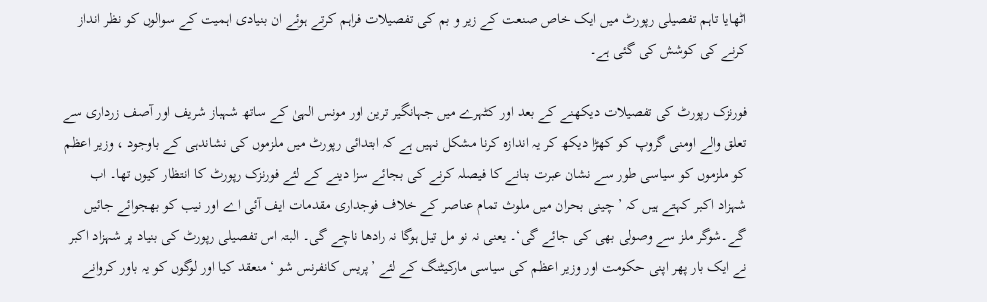اٹھایا تاہم تفصیلی رپورٹ میں ایک خاص صنعت کے زیر و بم کی تفصیلات فراہم کرتے ہوئے ان بنیادی اہمیت کے سوالوں کو نظر انداز کرنے کی کوشش کی گئی ہے۔

فورنزک رپورٹ کی تفصیلات دیکھنے کے بعد اور کٹہرے میں جہانگیر ترین اور مونس الہیٰ کے ساتھ شہباز شریف اور آصف زرداری سے تعلق والے اومنی گروپ کو کھڑا دیکھ کر یہ اندازہ کرنا مشکل نہیں ہے کہ ابتدائی رپورٹ میں ملزموں کی نشاندہی کے باوجود ، وزیر اعظم کو ملزموں کو سیاسی طور سے نشان عبرت بنانے کا فیصلہ کرنے کی بجائے سزا دینے کے لئے فورنزک رپورٹ کا انتظار کیوں تھا۔ اب شہزاد اکبر کہتے ہیں کہ ’ چینی بحران میں ملوث تمام عناصر کے خلاف فوجداری مقدمات ایف آئی اے اور نیب کو بھجوائے جائیں گے۔شوگر ملز سے وصولی بھی کی جائے گی‘۔ یعنی نہ نو مل تیل ہوگا نہ رادھا ناچے گی۔ البتہ اس تفصیلی رپورٹ کی بنیاد پر شہزاد اکبر نے ایک بار پھر اپنی حکومت اور وزیر اعظم کی سیاسی مارکیٹنگ کے لئے ’پریس کانفرنس شو ‘ منعقد کیا اور لوگوں کو یہ باور کروانے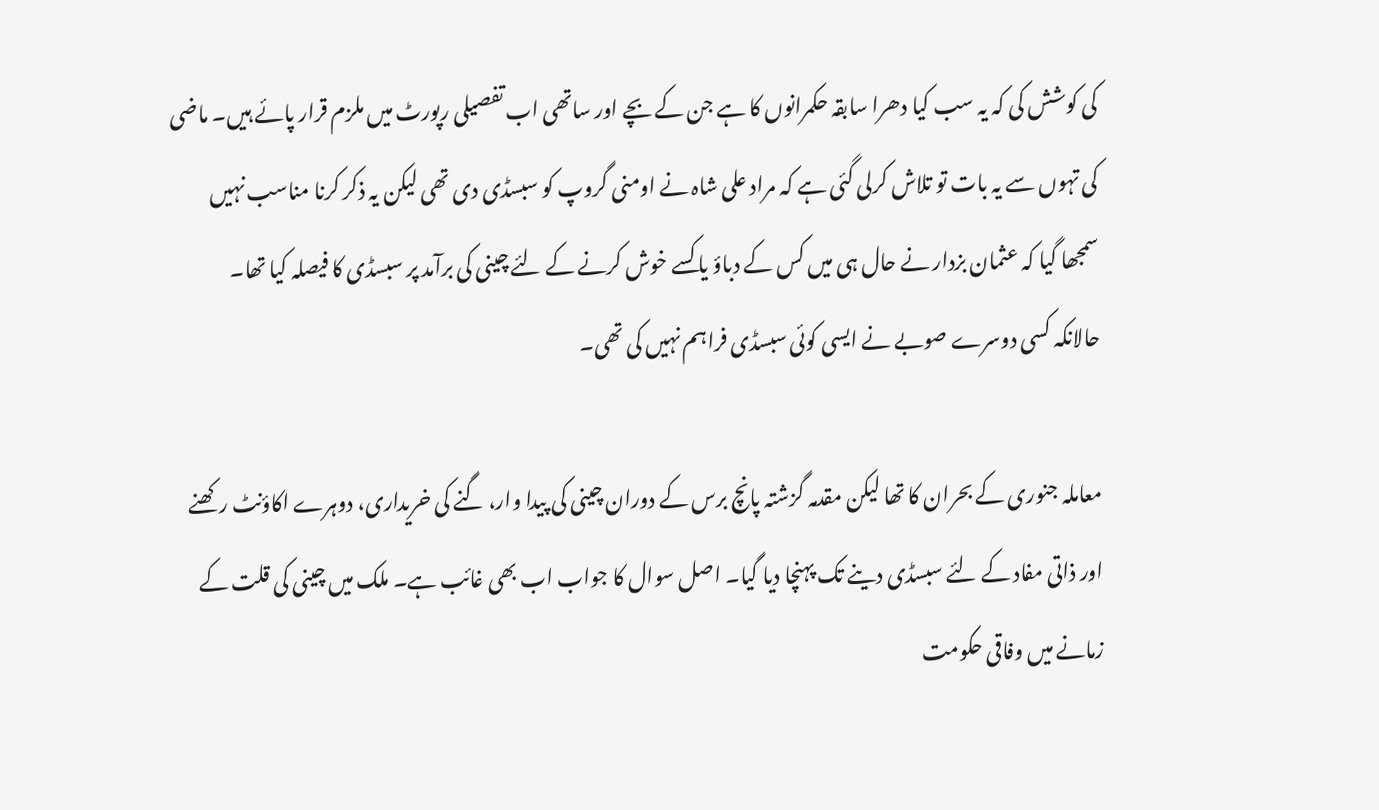کی کوشش کی کہ یہ سب کیا دھرا سابقہ حکمرانوں کا ہے جن کے بچے اور ساتھی اب تفصیلی رپورٹ میں ملزم قرار پائے ہیں۔ ماضی کی تہوں سے یہ بات تو تلاش کرلی گئی ہے کہ مراد علی شاہ نے اومنی گروپ کو سبسڈی دی تھی لیکن یہ ذکر کرنا مناسب نہیں سمجھا گیا کہ عثمان بزدار نے حال ہی میں کس کے دباؤ یا کسے خوش کرنے کے لئے چینی کی برآمد پر سبسڈی کا فیصلہ کیا تھا۔ حالانکہ کسی دوسرے صوبے نے ایسی کوئی سبسڈی فراہم نہیں کی تھی۔

معاملہ جنوری کے بحران کا تھا لیکن مقدمہ گزشتہ پانچ برس کے دوران چینی کی پیدا وار، گنے کی خریداری، دوہرے اکاؤنٹ رکھنے اور ذاتی مفاد کے لئے سبسڈی دینے تک پہنچا دیا گیا۔ اصل سوال کا جواب اب بھی غائب ہے۔ ملک میں چینی کی قلت کے زمانے میں وفاقی حکومت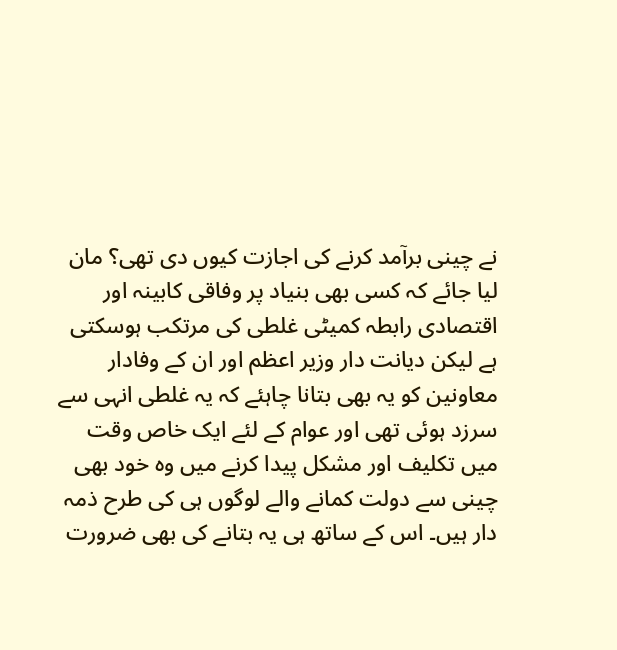نے چینی برآمد کرنے کی اجازت کیوں دی تھی؟ مان لیا جائے کہ کسی بھی بنیاد پر وفاقی کابینہ اور اقتصادی رابطہ کمیٹی غلطی کی مرتکب ہوسکتی ہے لیکن دیانت دار وزیر اعظم اور ان کے وفادار معاونین کو یہ بھی بتانا چاہئے کہ یہ غلطی انہی سے سرزد ہوئی تھی اور عوام کے لئے ایک خاص وقت میں تکلیف اور مشکل پیدا کرنے میں وہ خود بھی چینی سے دولت کمانے والے لوگوں ہی کی طرح ذمہ دار ہیں۔ اس کے ساتھ ہی یہ بتانے کی بھی ضرورت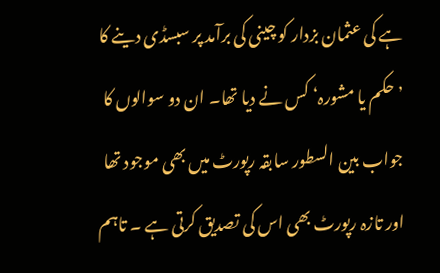ہے کی عثمان بزدار کو چینی کی برآمد پر سبسڈی دینے کا ’حکم یا مشورہ‘ کس نے دیا تھا۔ ان دو سوالوں کا جواب بین السطور سابقہ رپورٹ میں بھی موجود تھا اور تازہ رپورٹ بھی اس کی تصدیق کرتی ہے ۔ تاہم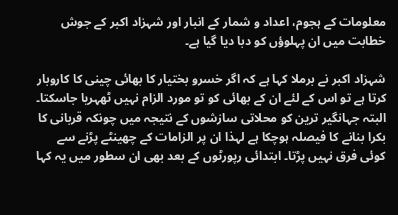معلومات کے ہجوم، اعداد و شمار کے انبار اور شہزاد اکبر کے جوش خطابت میں ان پہلوؤں کو دبا دیا گیا ہے۔

شہزاد اکبر نے برملا کہا ہے کہ اگر خسرو بختیار کا بھائی چینی کا کاروبار کرتا ہے تو اس کے لئے ان کے بھائی کو تو مورد الزام نہیں ٹھہریا جاسکتا۔ البتہ جہانگیر ترین کو محلاتی سازشوں کے نتیجہ میں چونکہ قربانی کا بکرا بنانے کا فیصلہ ہوچکا ہے لہذا ان پر الزامات کے چھینٹے پڑنے سے کوئی فرق نہیں پڑتا۔ ابتدائی رپورٹوں کے بعد بھی ان سطور میں یہ کہا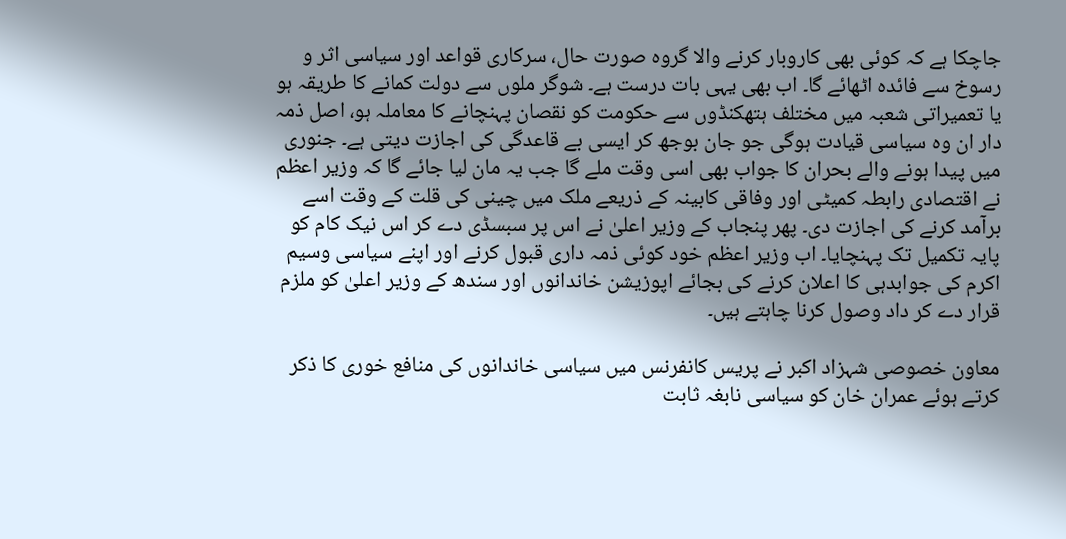جاچکا ہے کہ کوئی بھی کاروبار کرنے والا گروہ صورت حال، سرکاری قواعد اور سیاسی اثر و رسوخ سے فائدہ اٹھائے گا۔ اب بھی یہی بات درست ہے۔ شوگر ملوں سے دولت کمانے کا طریقہ ہو یا تعمیراتی شعبہ میں مختلف ہتھکنڈوں سے حکومت کو نقصان پہنچانے کا معاملہ ہو، اصل ذمہ دار ان وہ سیاسی قیادت ہوگی جو جان بوجھ کر ایسی بے قاعدگی کی اجازت دیتی ہے۔ جنوری میں پیدا ہونے والے بحران کا جواب بھی اسی وقت ملے گا جب یہ مان لیا جائے گا کہ وزیر اعظم نے اقتصادی رابطہ کمیٹی اور وفاقی کابینہ کے ذریعے ملک میں چینی کی قلت کے وقت اسے برآمد کرنے کی اجازت دی۔ پھر پنجاب کے وزیر اعلیٰ نے اس پر سبسڈی دے کر اس نیک کام کو پایہ تکمیل تک پہنچایا۔ اب وزیر اعظم خود کوئی ذمہ داری قبول کرنے اور اپنے سیاسی وسیم اکرم کی جوابدہی کا اعلان کرنے کی بجائے اپوزیشن خاندانوں اور سندھ کے وزیر اعلیٰ کو ملزم قرار دے کر داد وصول کرنا چاہتے ہیں۔

معاون خصوصی شہزاد اکبر نے پریس کانفرنس میں سیاسی خاندانوں کی منافع خوری کا ذکر کرتے ہوئے عمران خان کو سیاسی نابغہ ثابت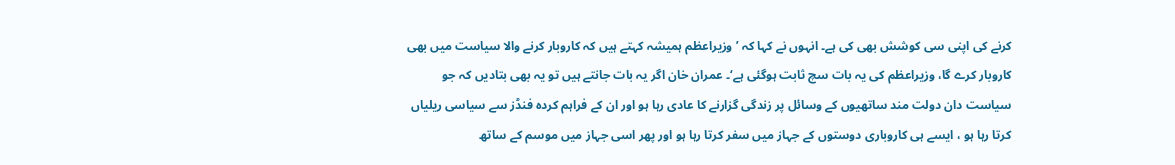کرنے کی اپنی سی کوشش بھی کی ہے۔ انہوں نے کہا کہ ’ وزیراعظم ہمیشہ کہتے ہیں کہ کاروبار کرنے والا سیاست میں بھی کاروبار کرے گا، وزیراعظم کی یہ بات سچ ثابت ہوگئی ہے‘۔ عمران خان اگر یہ بات جانتے ہیں تو یہ بھی بتادیں کہ جو سیاست دان دولت مند ساتھیوں کے وسائل پر زندگی گزارنے کا عادی رہا ہو اور ان کے فراہم کردہ فنڈز سے سیاسی ریلیاں کرتا رہا ہو ، ایسے ہی کاروباری دوستوں کے جہاز میں سفر کرتا رہا ہو اور پھر اسی جہاز میں موسم کے ساتھ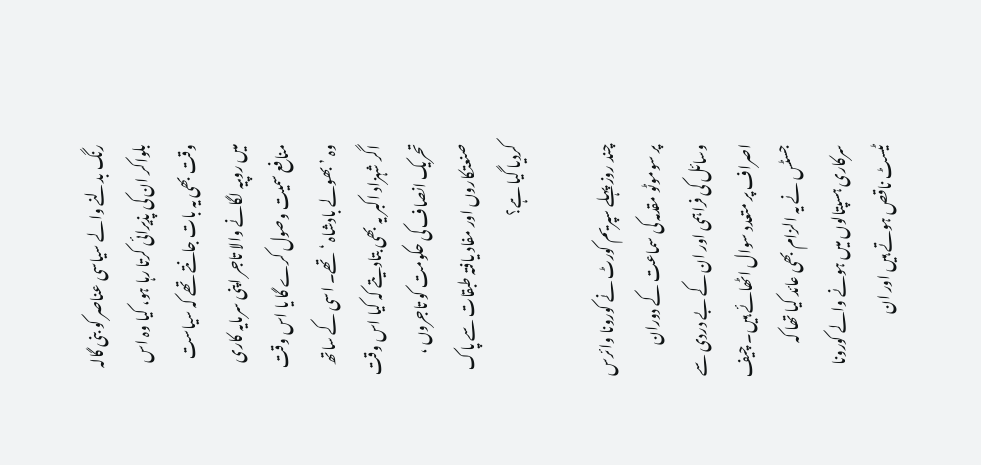رنگ بدلنے والے سیاسی عناصر کو بنی گالہ بلواکر ان کی پذیرائی کرتا رہا ہو، کیا وہ اس وقت بھی یہ بات جانتے تھے کہ سیاست میں روپیہ لگانے والا تاجر اپنی سرمایہ کاری منافع سمیت وصول کرے گا یا اس وقت وہ ’بھولے بادشاہ ‘ تھے۔ اسی کے ساتھ اگر شہزاد اکبر یہ بھی بتادیتے کہ کیا اس وقت تحریک انصاف کی حکومت کو تاجروں ، صنعتکاروں اور مفاد یافتہ طبقات سے پاک کردیا گیا ہے؟

چند روز پہلے سپریم کورٹ نے کورونا وائرس پر سوموٹو مقدمہ کی سماعت کے دوران وسائل کی فراہمی اور ان کے بے دردی سے اصراف پر متعدد سوال اٹھائے ہیں۔ چیف جسٹس نے یہ الزام بھی عائد کیا تھا کہ سرکاری ہسپتالوں میں ہونے والے کورونا ٹیسٹ ناقص ہوتے ہیں اور ان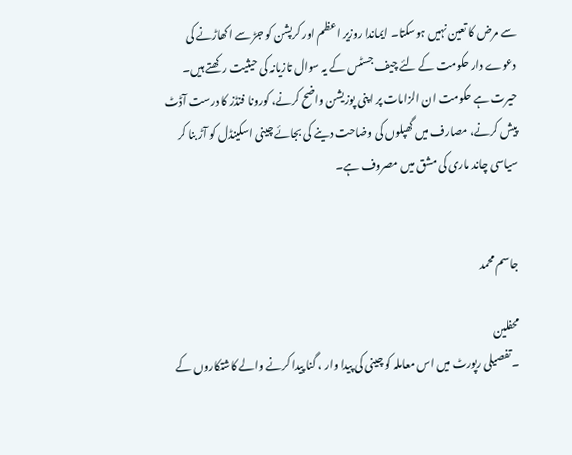سے مرض کا تعین نہیں ہوسکتا۔ ایماندا روزیر اعظم اور کرپشن کو جڑ سے اکھاڑنے کی دعوے دار حکومت کے لئے چیف جسٹس کے یہ سوال تازیانہ کی حیثیت رکھتے ہیں۔ حیرت ہے حکومت ان الزامات پر اپنی پوزیشن واضح کرنے، کورونا فنڈز کا درست آڈٹ پیش کرنے، مصارف میں گھپلوں کی وضاحت دینے کی بجائے چینی اسکینڈل کو آڑ بنا کر سیاسی چاند ماری کی مشق میں مصروف ہے۔


جاسم محمد

محفلین
۔ تفصیلی رپورٹ میں اس معاملہ کو چینی کی پیدا وار ، گنا پیدا کرنے والے کاشتکاروں کے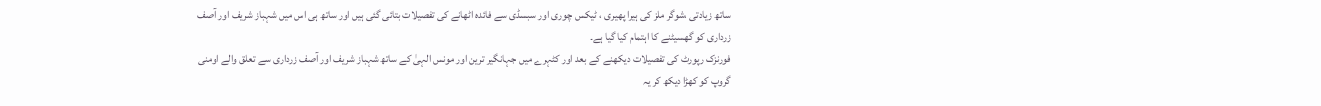ساتھ زیادتی ،شوگر ملز کی ہیرا پھیری ، ٹیکس چوری اور سبسڈی سے فائدہ اٹھانے کی تفصیلات بتائی گئی ہیں اور ساتھ ہی اس میں شہباز شریف اور آصف زرداری کو گھسیٹنے کا اہتمام کیا گیا ہے۔
فورنزک رپورٹ کی تفصیلات دیکھنے کے بعد اور کٹہرے میں جہانگیر ترین اور مونس الہیٰ کے ساتھ شہباز شریف اور آصف زرداری سے تعلق والے اومنی گروپ کو کھڑا دیکھ کر یہ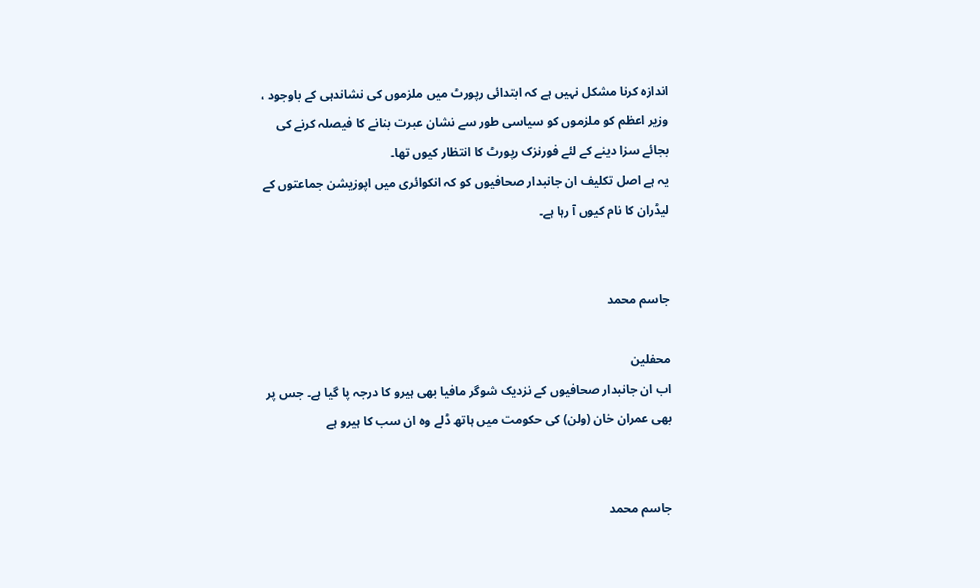اندازہ کرنا مشکل نہیں ہے کہ ابتدائی رپورٹ میں ملزموں کی نشاندہی کے باوجود ، وزیر اعظم کو ملزموں کو سیاسی طور سے نشان عبرت بنانے کا فیصلہ کرنے کی بجائے سزا دینے کے لئے فورنزک رپورٹ کا انتظار کیوں تھا۔
یہ ہے اصل تکلیف ان جانبدار صحافیوں کو کہ انکوائری میں اپوزیشن جماعتوں کے لیڈران کا نام کیوں آ رہا ہے۔


جاسم محمد

محفلین
اب ان جانبدار صحافیوں کے نزدیک شوگر مافیا بھی ہیرو کا درجہ پا گیا ہے۔ جس پر بھی عمران خان (ولن) کی حکومت میں ہاتھ ڈلے وہ ان سب کا ہیرو ہے


جاسم محمد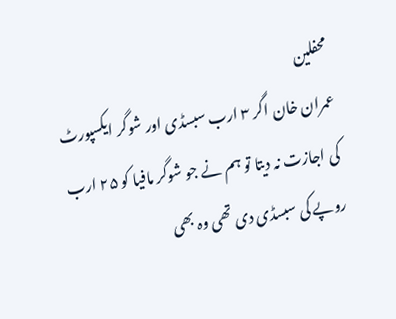محفلین
عمران خان اگر ۳ ارب سبسڈی اور شوگر ایکسپورٹ کی اجازت نہ دیتا تو ہم نے جو شوگر مافیا کو ۲۵ ارب روپے کی سبسڈی دی تھی وہ بھی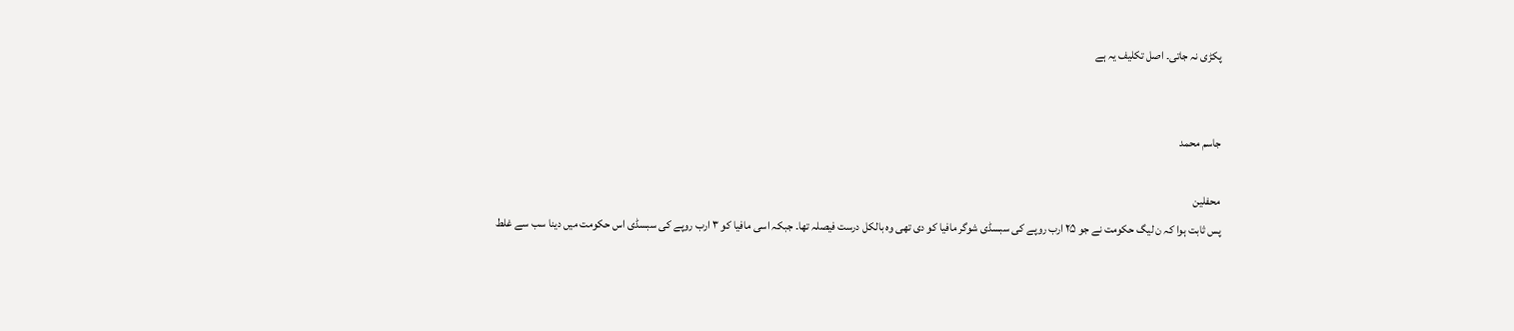پکڑی نہ جاتی۔ اصل تکلیف یہ ہے


جاسم محمد

محفلین
پس ثابت ہوا کہ ن لیگ حکومت نے جو ۲۵ ارب روپے کی سبسڈی شوگر مافیا کو دی تھی وہ بالکل درست فیصلہ تھا۔ جبکہ اسی مافیا کو ۳ ارب روپے کی سبسڈی اس حکومت میں دینا سب سے غلط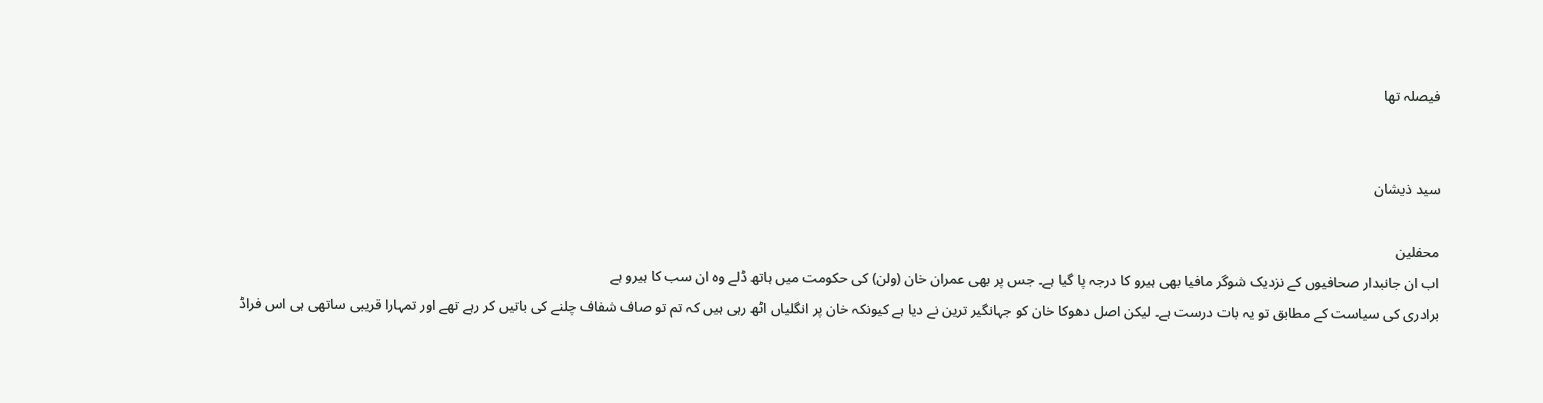فیصلہ تھا


سید ذیشان

محفلین
اب ان جانبدار صحافیوں کے نزدیک شوگر مافیا بھی ہیرو کا درجہ پا گیا ہے۔ جس پر بھی عمران خان (ولن) کی حکومت میں ہاتھ ڈلے وہ ان سب کا ہیرو ہے
برادری کی سیاست کے مطابق تو یہ بات درست ہے۔ لیکن اصل دھوکا خان کو جہانگیر ترین نے دیا ہے کیونکہ خان پر انگلیاں اٹھ رہی ہیں کہ تم تو صاف شفاف چلنے کی باتیں کر رہے تھے اور تمہارا قریبی ساتھی ہی اس فراڈ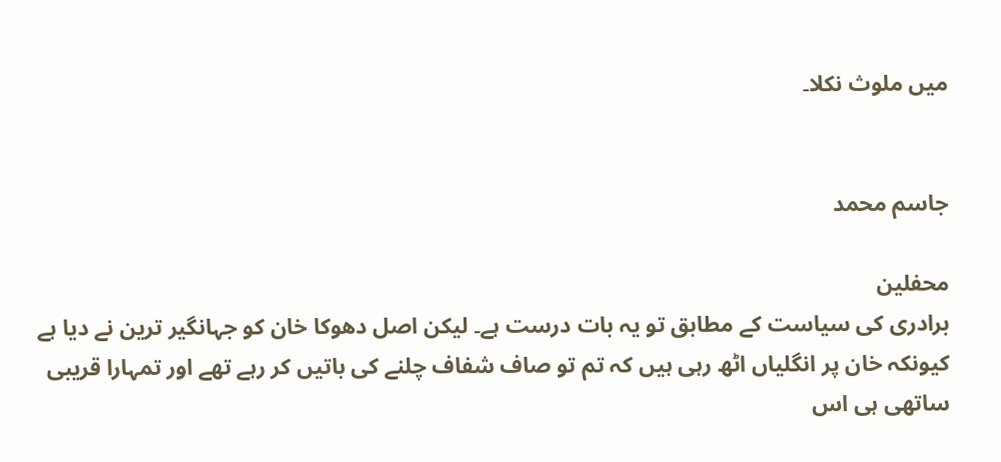میں ملوث نکلا۔


جاسم محمد

محفلین
برادری کی سیاست کے مطابق تو یہ بات درست ہے۔ لیکن اصل دھوکا خان کو جہانگیر ترین نے دیا ہے کیونکہ خان پر انگلیاں اٹھ رہی ہیں کہ تم تو صاف شفاف چلنے کی باتیں کر رہے تھے اور تمہارا قریبی ساتھی ہی اس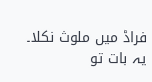فراڈ میں ملوث نکلا۔
یہ بات تو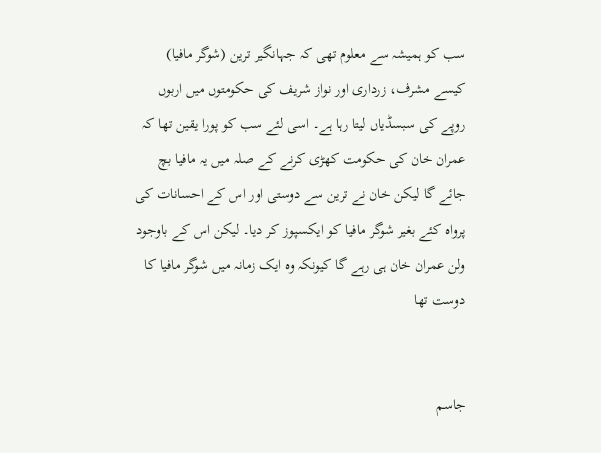سب کو ہمیشہ سے معلوم تھی کہ جہانگیر ترین (شوگر مافیا) کیسے مشرف، زرداری اور نواز شریف کی حکومتوں میں اربوں روپے کی سبسڈیاں لیتا رہا ہے۔ اسی لئے سب کو پورا یقین تھا کہ عمران خان کی حکومت کھڑی کرنے کے صلہ میں یہ مافیا بچ جائے گا لیکن خان نے ترین سے دوستی اور اس کے احسانات کی پرواہ کئے بغیر شوگر مافیا کو ایکسپوز کر دیا۔ لیکن اس کے باوجود ولن عمران خان ہی رہے گا کیونکہ وہ ایک زمانہ میں شوگر مافیا کا دوست تھا


جاسم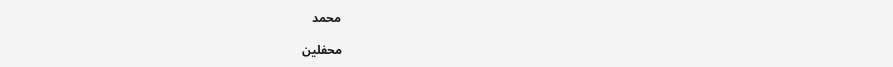محمد

محفلین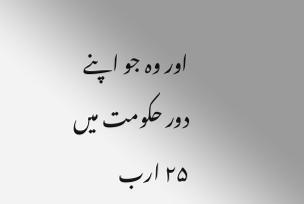اور وہ جو اپنے دور حکومت میں ۲۵ ارب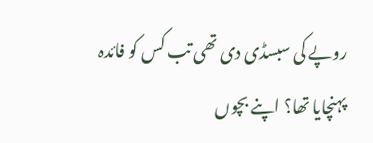روپے کی سبسڈی دی تھی تب کس کو فائدہ پہنچایا تھا؟ اپنے بچوں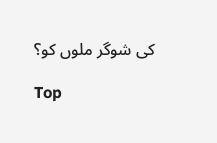کی شوگر ملوں کو؟

Top